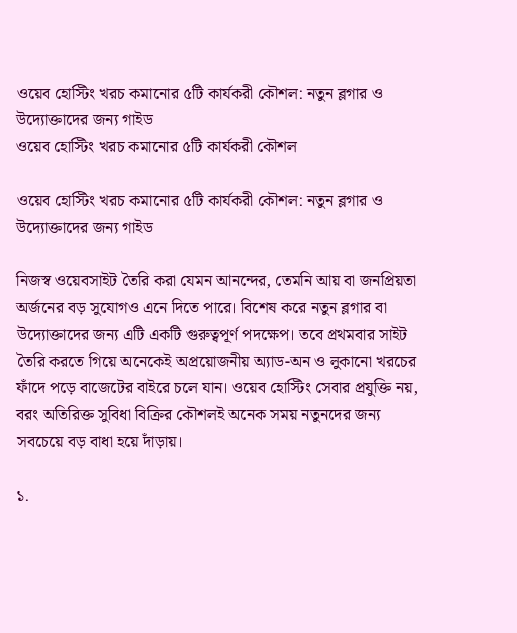ওয়েব হোস্টিং খরচ কমানোর ৫টি কার্যকরী কৌশল: নতুন ব্লগার ও উদ্যোক্তাদের জন্য গাইড
ওয়েব হোস্টিং খরচ কমানোর ৫টি কার্যকরী কৌশল

ওয়েব হোস্টিং খরচ কমানোর ৫টি কার্যকরী কৌশল: নতুন ব্লগার ও উদ্যোক্তাদের জন্য গাইড

নিজস্ব ওয়েবসাইট তৈরি করা যেমন আনন্দের, তেমনি আয় বা জনপ্রিয়তা অর্জনের বড় সুযোগও এনে দিতে পারে। বিশেষ করে নতুন ব্লগার বা উদ্যোক্তাদের জন্য এটি একটি গুরুত্বপূর্ণ পদক্ষেপ। তবে প্রথমবার সাইট তৈরি করতে গিয়ে অনেকেই অপ্রয়োজনীয় অ্যাড-অন ও লুকানো খরচের ফাঁদে পড়ে বাজেটের বাইরে চলে যান। ওয়েব হোস্টিং সেবার প্রযুক্তি নয়, বরং অতিরিক্ত সুবিধা বিক্রির কৌশলই অনেক সময় নতুনদের জন্য সবচেয়ে বড় বাধা হয়ে দাঁড়ায়।

১.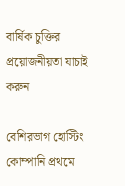বার্ষিক চুক্তির প্রয়োজনীয়তা যাচাই করুন

বেশিরভাগ হোস্টিং কোম্পানি প্রথমে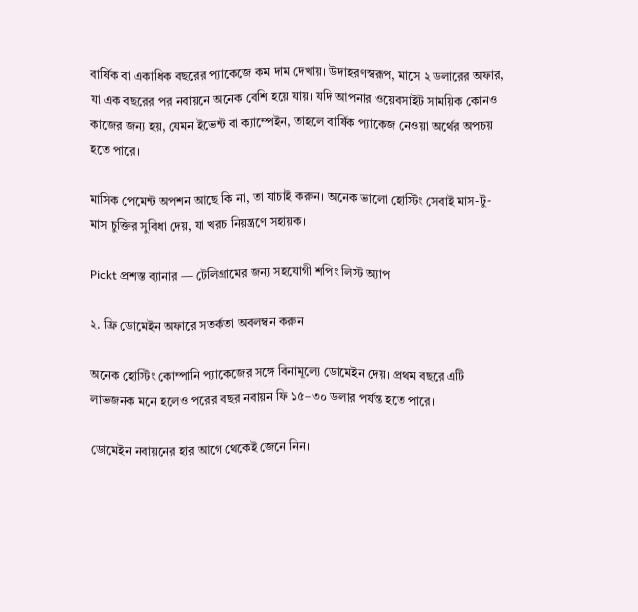বার্ষিক বা একাধিক বছরের প্যাকেজে কম দাম দেখায়। উদাহরণস্বরূপ, মাসে ২ ডলারের অফার, যা এক বছরের পর নবায়নে অনেক বেশি হয়ে যায়। যদি আপনার ওয়েবসাইট সাময়িক কোনও কাজের জন্য হয়, যেমন ইভেন্ট বা ক্যাম্পেইন, তাহলে বার্ষিক প্যাকেজ নেওয়া অর্থের অপচয় হতে পারে।

মাসিক পেমেন্ট অপশন আছে কি না, তা যাচাই করুন। অনেক ভালো হোস্টিং সেবাই মাস-টু-মাস চুক্তির সুবিধা দেয়, যা খরচ নিয়ন্ত্রণে সহায়ক।

Pickt প্রশস্ত ব্যানার — টেলিগ্রামের জন্য সহযোগী শপিং লিস্ট অ্যাপ

২. ফ্রি ডোমেইন অফারে সতর্কতা অবলম্বন করুন

অনেক হোস্টিং কোম্পানি প্যাকেজের সঙ্গে বিনামূল্যে ডোমেইন দেয়। প্রথম বছরে এটি লাভজনক মনে হলেও পরের বছর নবায়ন ফি ১৫–৩০ ডলার পর্যন্ত হতে পারে।

ডোমেইন নবায়নের হার আগে থেকেই জেনে নিন।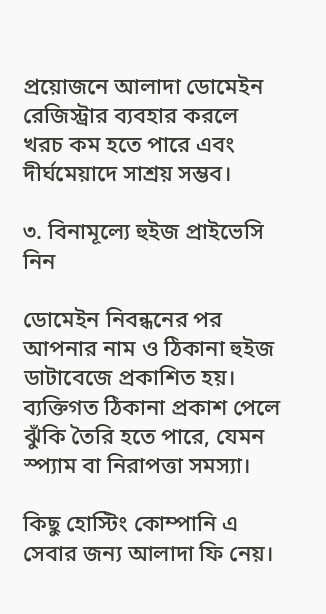প্রয়োজনে আলাদা ডোমেইন রেজিস্ট্রার ব্যবহার করলে খরচ কম হতে পারে এবং দীর্ঘমেয়াদে সাশ্রয় সম্ভব।

৩. বিনামূল্যে হুইজ প্রাইভেসি নিন

ডোমেইন নিবন্ধনের পর আপনার নাম ও ঠিকানা হুইজ ডাটাবেজে প্রকাশিত হয়। ব্যক্তিগত ঠিকানা প্রকাশ পেলে ঝুঁকি তৈরি হতে পারে, যেমন স্প্যাম বা নিরাপত্তা সমস্যা।

কিছু হোস্টিং কোম্পানি এ সেবার জন্য আলাদা ফি নেয়।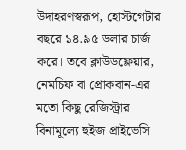উদাহরণস্বরূপ, হোস্টগেটার বছরে ১৪.৯৫ ডলার চার্জ করে। তবে ক্লাউডফ্লেয়ার, নেমচিফ বা প্রোকবান-এর মতো কিছু রেজিস্ট্রার বিনামূল্যে হুইজ প্রাইভেসি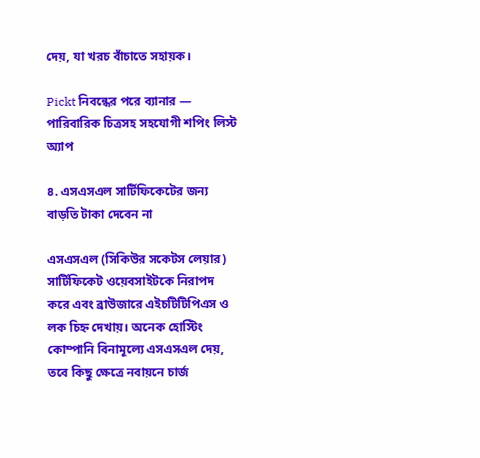দেয়, যা খরচ বাঁচাতে সহায়ক।

Pickt নিবন্ধের পরে ব্যানার — পারিবারিক চিত্রসহ সহযোগী শপিং লিস্ট অ্যাপ

৪. এসএসএল সার্টিফিকেটের জন্য বাড়তি টাকা দেবেন না

এসএসএল (সিকিউর সকেটস লেয়ার) সার্টিফিকেট ওয়েবসাইটকে নিরাপদ করে এবং ব্রাউজারে এইচটিটিপিএস ও লক চিহ্ন দেখায়। অনেক হোস্টিং কোম্পানি বিনামূল্যে এসএসএল দেয়, তবে কিছু ক্ষেত্রে নবায়নে চার্জ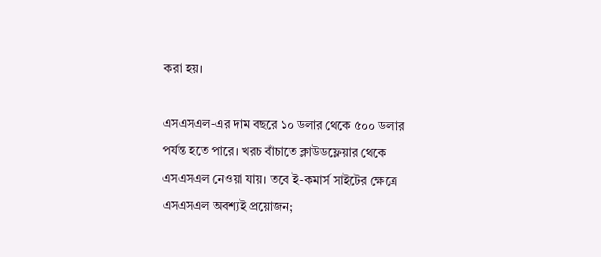করা হয়।

এসএসএল-এর দাম বছরে ১০ ডলার থেকে ৫০০ ডলার পর্যন্ত হতে পারে। খরচ বাঁচাতে ক্লাউডফ্লেয়ার থেকে এসএসএল নেওয়া যায়। তবে ই-কমার্স সাইটের ক্ষেত্রে এসএসএল অবশ্যই প্রয়োজন;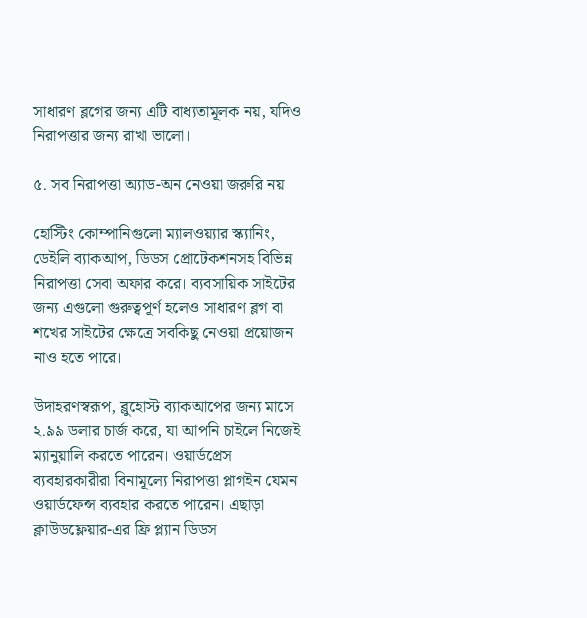সাধারণ ব্লগের জন্য এটি বাধ্যতামূলক নয়, যদিও নিরাপত্তার জন্য রাখা ভালো।

৫. সব নিরাপত্তা অ্যাড-অন নেওয়া জরুরি নয়

হোস্টিং কোম্পানিগুলো ম্যালওয়্যার স্ক্যানিং, ডেইলি ব্যাকআপ, ডিডস প্রোটেকশনসহ বিভিন্ন নিরাপত্তা সেবা অফার করে। ব্যবসায়িক সাইটের জন্য এগুলো গুরুত্বপূর্ণ হলেও সাধারণ ব্লগ বা শখের সাইটের ক্ষেত্রে সবকিছু নেওয়া প্রয়োজন নাও হতে পারে।

উদাহরণস্বরূপ, ব্লুহোস্ট ব্যাকআপের জন্য মাসে ২.৯৯ ডলার চার্জ করে, যা আপনি চাইলে নিজেই ম্যানুয়ালি করতে পারেন। ওয়ার্ডপ্রেস ব্যবহারকারীরা বিনামূল্যে নিরাপত্তা প্লাগইন যেমন ওয়ার্ডফেন্স ব্যবহার করতে পারেন। এছাড়া ক্লাউডফ্লেয়ার-এর ফ্রি প্ল্যান ডিডস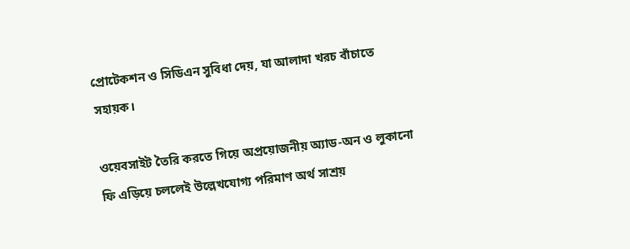প্রোটেকশন ও সিডিএন সুবিধা দেয়, যা আলাদা খরচ বাঁচাতে সহায়ক।

ওয়েবসাইট তৈরি করতে গিয়ে অপ্রয়োজনীয় অ্যাড-অন ও লুকানো ফি এড়িয়ে চললেই উল্লেখযোগ্য পরিমাণ অর্থ সাশ্রয়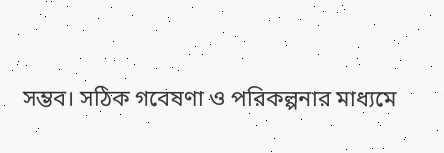সম্ভব। সঠিক গবেষণা ও পরিকল্পনার মাধ্যমে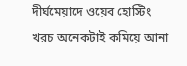দীর্ঘমেয়াদে ওয়েব হোস্টিং খরচ অনেকটাই কমিয়ে আনা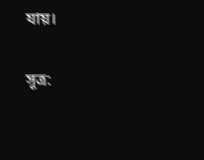যায়।

সূত্র: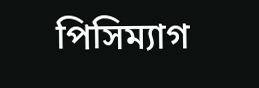পিসিম্যাগ